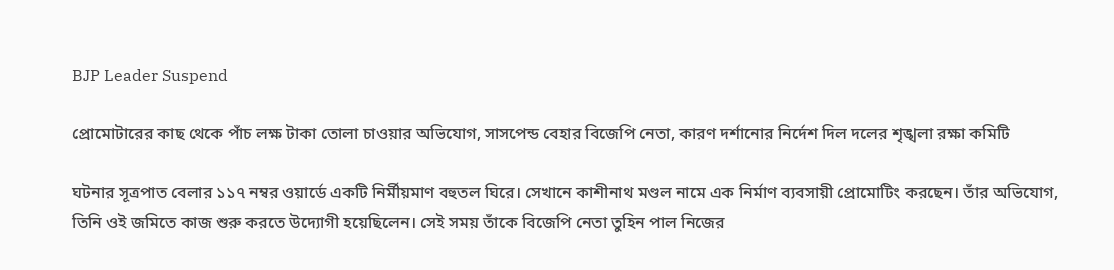BJP Leader Suspend

প্রোমোটারের কাছ থেকে পাঁচ লক্ষ টাকা তোলা চাওয়ার অভিযোগ, সাসপেন্ড বেহার বিজেপি নেতা, কারণ দর্শানোর নির্দেশ দিল দলের শৃঙ্খলা রক্ষা কমিটি

ঘটনার সূত্রপাত বেলার ১১৭ নম্বর ওয়ার্ডে একটি নির্মীয়মাণ বহুতল ঘিরে। সেখানে কাশীনাথ মণ্ডল নামে এক নির্মাণ ব‍্যবসায়ী প্রোমোটিং করছেন। তাঁর অভিযোগ, তিনি ওই জমিতে কাজ শুরু করতে উদ্যোগী হয়েছিলেন। সেই সময় তাঁকে বিজেপি নেতা তুহিন পাল নিজের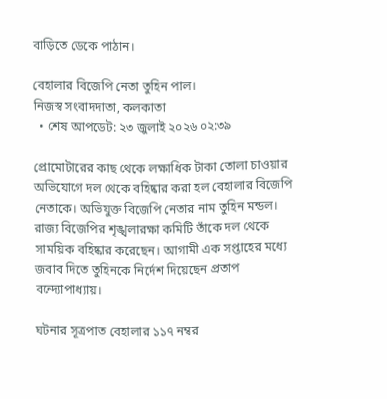বাড়িতে ডেকে পাঠান।

বেহালার বিজেপি নেতা তুহিন পাল।
নিজস্ব সংবাদদাতা, কলকাতা
  • শেষ আপডেট: ২৩ জুলাই ২০২৬ ০২:৩৯

প্রোমোটারের কাছ থেকে লক্ষাধিক টাকা তোলা চাওয়ার অভিযোগে দল থেকে বহিষ্কার করা হল বেহালার বিজেপি নেতাকে। অভিযুক্ত বিজেপি নেতার নাম তুহিন মন্ডল। রাজ‍্য বিজেপির শৃঙ্খলারক্ষা কমিটি তাঁকে দল থেকে সাময়িক বহিষ্কার করেছেন। আগামী এক সপ্তাহের মধ্যে জবাব দিতে তুহিনকে নির্দেশ দিয়েছেন প্রতাপ বন্দ্যোপাধ্যায়।

ঘটনার সূত্রপাত বেহালার ১১৭ নম্বর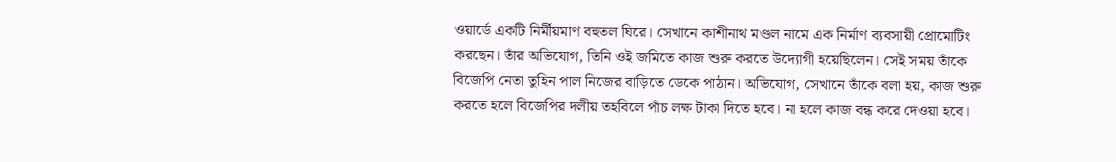ওয়ার্ডে একটি নির্মীয়মাণ বহুতল ঘিরে। সেখানে কাশীনাথ মণ্ডল নামে এক নির্মাণ ব‍্যবসায়ী প্রোমোটিং করছেন। তাঁর অভিযোগ, তিনি ওই জমিতে কাজ শুরু করতে উদ্যোগী হয়েছিলেন। সেই সময় তাঁকে বিজেপি নেতা তুহিন পাল নিজের বাড়িতে ডেকে পাঠান। অভিযোগ, সেখানে তাঁকে বলা হয়, কাজ শুরু করতে হলে বিজেপির দলীয় তহবিলে পাঁচ লক্ষ টাকা দিতে হবে। না হলে কাজ বন্ধ করে দেওয়া হবে।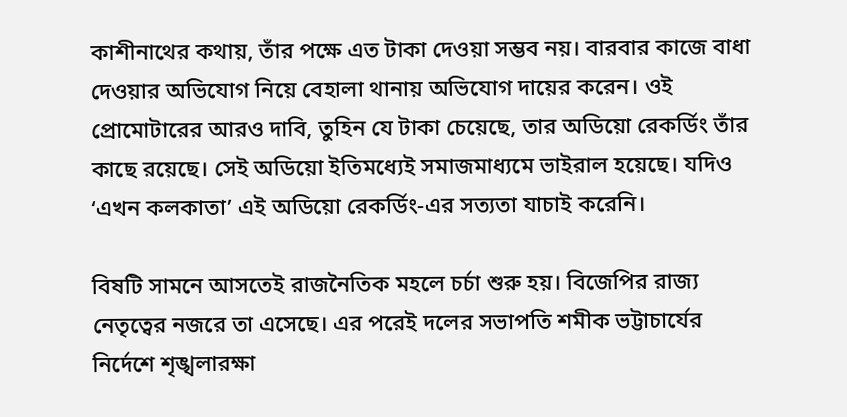কাশীনাথের কথায়, তাঁর পক্ষে এত টাকা দেওয়া সম্ভব নয়। বারবার কাজে বাধা দেওয়ার অভিযোগ নিয়ে বেহালা থানায় অভিযোগ দায়ের করেন। ওই প্রোমোটারের আরও দাবি, তুহিন যে টাকা চেয়েছে, তার অডিয়ো রেকর্ডিং তাঁর কাছে রয়েছে। সেই অডিয়ো ইতিমধ্যেই সমাজমাধ‍্যমে ভাইরাল হয়েছে। যদিও ‘এখন কলকাতা’ এই অডিয়ো রেকর্ডিং-এর সত্যতা যাচাই করেনি।

বিষটি সামনে আসতেই রাজনৈতিক মহলে চর্চা শুরু হয়। বিজেপির রাজ‍্য নেতৃত্বের নজরে তা এসেছে। এর পরেই দলের সভাপতি শমীক ভট্টাচার্যের নির্দেশে শৃঙ্খলারক্ষা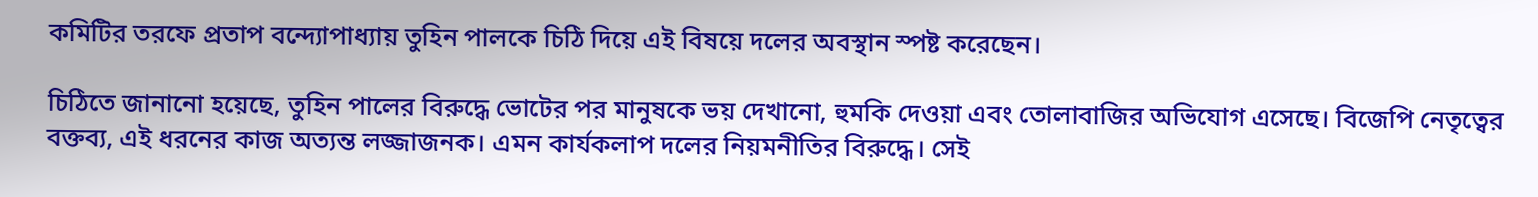কমিটির তরফে প্রতাপ বন্দ্যোপাধ্যায় তুহিন পালকে চিঠি দিয়ে এই বিষয়ে দলের অবস্থান স্পষ্ট করেছেন।

চিঠিতে জানানো হয়েছে, তুহিন পালের বিরুদ্ধে ভোটের পর মানুষকে ভয় দেখানো, হুমকি দেওয়া এবং তোলাবাজির অভিযোগ এসেছে। বিজেপি নেতৃত্বের বক্তব্য, এই ধরনের কাজ অত্যন্ত লজ্জাজনক। এমন কার্যকলাপ দলের নিয়মনীতির বিরুদ্ধে। সেই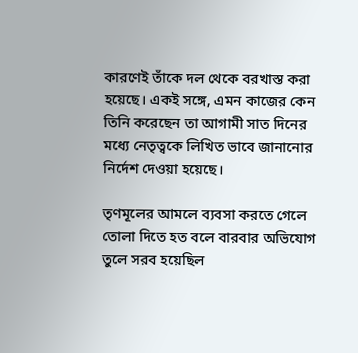কারণেই তাঁকে দল থেকে বরখাস্ত করা হয়েছে। একই সঙ্গে, এমন কাজের কেন তিনি করেছেন তা আগামী সাত দিনের মধ্যে নেতৃত্বকে লিখিত ভাবে জানানোর নির্দেশ দেওয়া হয়েছে।

তৃণমূলের আমলে ব্যবসা করতে গেলে তোলা দিতে হত বলে বারবার অভিযোগ তুলে সরব হয়েছিল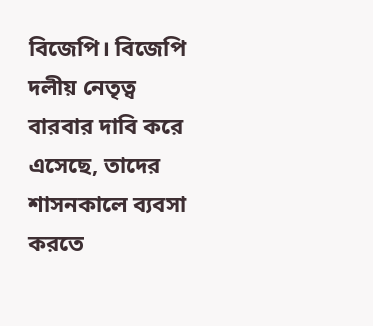বিজেপি। বিজেপি দলীয় নেতৃত্ব বারবার দাবি করে এসেছে, তাদের শাসনকালে ব্যবসা করতে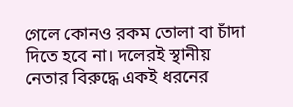গেলে কোনও রকম তোলা বা চাঁদা দিতে হবে না। দলেরই স্থানীয় নেতার বিরুদ্ধে একই ধরনের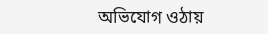অভিযোগ ওঠায়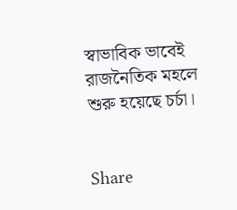স্বাভাবিক ভাবেই রাজনৈতিক মহলে শুরু হয়েছে চর্চা।


Share